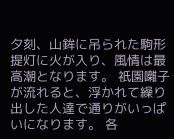夕刻、山鉾に吊られた駒形提灯に火が入り、風情は最高潮となります。 祇園囃子が流れると、浮かれて繰り出した人達で通りがいっぱいになります。 各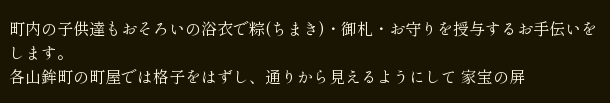町内の子供達もおそろいの浴衣で粽(ちまき)・御札・お守りを授与するお手伝いをします。
各山鉾町の町屋では格子をはずし、通りから見えるようにして 家宝の屏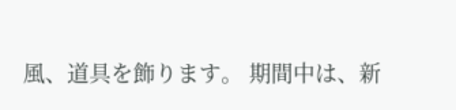風、道具を飾ります。 期間中は、新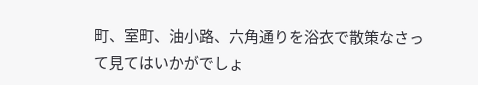町、室町、油小路、六角通りを浴衣で散策なさって見てはいかがでしょ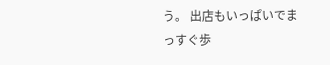う。 出店もいっぱいでまっすぐ歩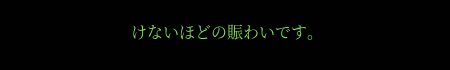けないほどの賑わいです。